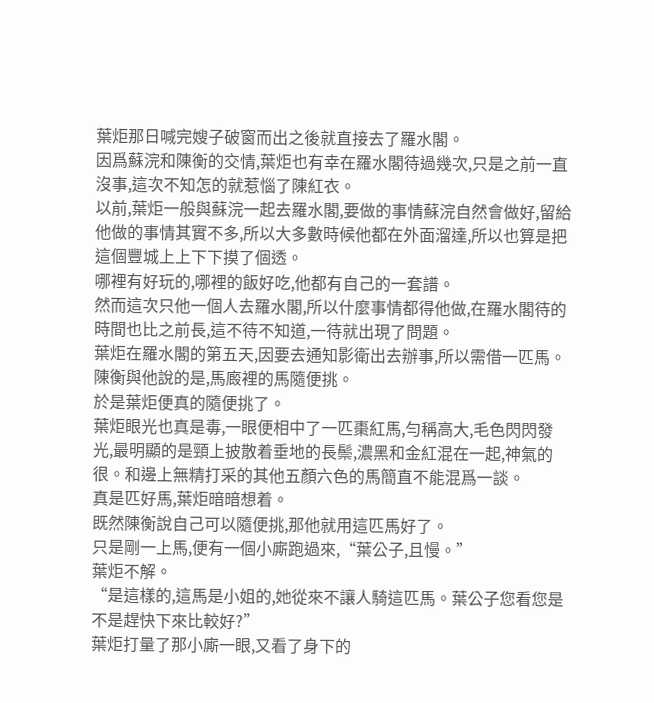葉炬那日喊完嫂子破窗而出之後就直接去了羅水閣。
因爲蘇浣和陳衡的交情,葉炬也有幸在羅水閣待過幾次,只是之前一直沒事,這次不知怎的就惹惱了陳紅衣。
以前,葉炬一般與蘇浣一起去羅水閣,要做的事情蘇浣自然會做好,留給他做的事情其實不多,所以大多數時候他都在外面溜達,所以也算是把這個豐城上上下下摸了個透。
哪裡有好玩的,哪裡的飯好吃,他都有自己的一套譜。
然而這次只他一個人去羅水閣,所以什麼事情都得他做,在羅水閣待的時間也比之前長,這不待不知道,一待就出現了問題。
葉炬在羅水閣的第五天,因要去通知影衛出去辦事,所以需借一匹馬。
陳衡與他說的是,馬廄裡的馬隨便挑。
於是葉炬便真的隨便挑了。
葉炬眼光也真是毒,一眼便相中了一匹棗紅馬,勻稱高大,毛色閃閃發光,最明顯的是頸上披散着垂地的長鬃,濃黑和金紅混在一起,神氣的很。和邊上無精打采的其他五顏六色的馬簡直不能混爲一談。
真是匹好馬,葉炬暗暗想着。
既然陳衡說自己可以隨便挑,那他就用這匹馬好了。
只是剛一上馬,便有一個小廝跑過來,“葉公子,且慢。”
葉炬不解。
“是這樣的,這馬是小姐的,她從來不讓人騎這匹馬。葉公子您看您是不是趕快下來比較好?”
葉炬打量了那小廝一眼,又看了身下的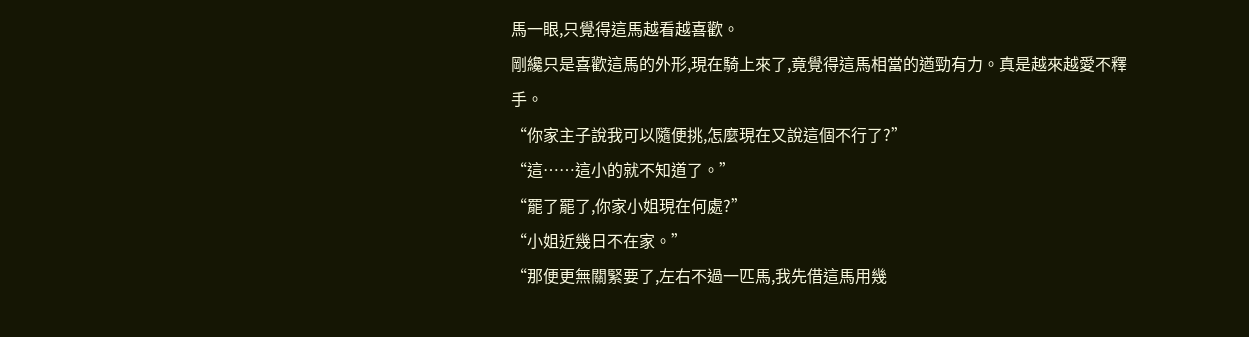馬一眼,只覺得這馬越看越喜歡。
剛纔只是喜歡這馬的外形,現在騎上來了,竟覺得這馬相當的遒勁有力。真是越來越愛不釋手。
“你家主子說我可以隨便挑,怎麼現在又說這個不行了?”
“這……這小的就不知道了。”
“罷了罷了,你家小姐現在何處?”
“小姐近幾日不在家。”
“那便更無關緊要了,左右不過一匹馬,我先借這馬用幾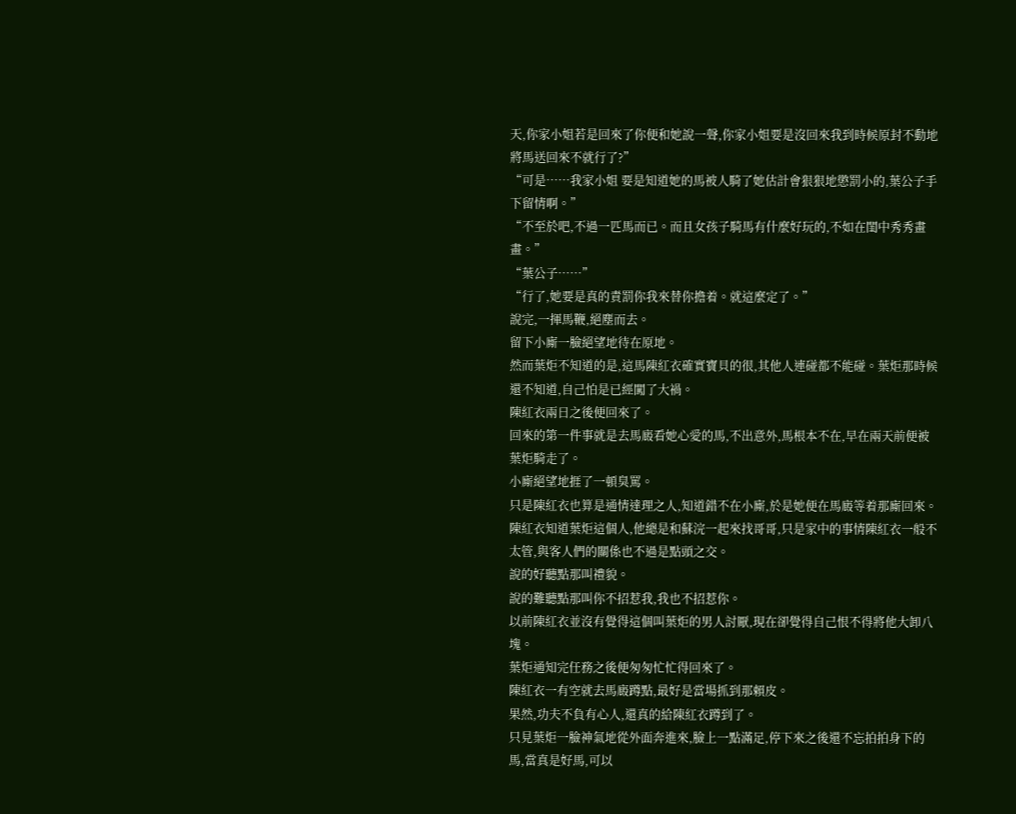天,你家小姐若是回來了你便和她說一聲,你家小姐要是沒回來我到時候原封不動地將馬送回來不就行了?”
“可是……我家小姐 要是知道她的馬被人騎了她估計會狠狠地懲罰小的,葉公子手下留情啊。”
“不至於吧,不過一匹馬而已。而且女孩子騎馬有什麼好玩的,不如在閨中秀秀畫畫。”
“葉公子……”
“行了,她要是真的責罰你我來替你擔着。就這麼定了。”
說完,一揮馬鞭,絕塵而去。
留下小廝一臉絕望地待在原地。
然而葉炬不知道的是,這馬陳紅衣確實寶貝的很,其他人連碰都不能碰。葉炬那時候還不知道,自己怕是已經闖了大禍。
陳紅衣兩日之後便回來了。
回來的第一件事就是去馬廄看她心愛的馬,不出意外,馬根本不在,早在兩天前便被葉炬騎走了。
小廝絕望地捱了一頓臭罵。
只是陳紅衣也算是通情達理之人,知道錯不在小廝,於是她便在馬廄等着那廝回來。
陳紅衣知道葉炬這個人,他總是和蘇浣一起來找哥哥,只是家中的事情陳紅衣一般不太管,與客人們的關係也不過是點頭之交。
說的好聽點那叫禮貌。
說的難聽點那叫你不招惹我,我也不招惹你。
以前陳紅衣並沒有覺得這個叫葉炬的男人討厭,現在卻覺得自己恨不得將他大卸八塊。
葉炬通知完任務之後便匆匆忙忙得回來了。
陳紅衣一有空就去馬廄蹲點,最好是當場抓到那賴皮。
果然,功夫不負有心人,還真的給陳紅衣蹲到了。
只見葉炬一臉神氣地從外面奔進來,臉上一點滿足,停下來之後還不忘拍拍身下的馬,當真是好馬,可以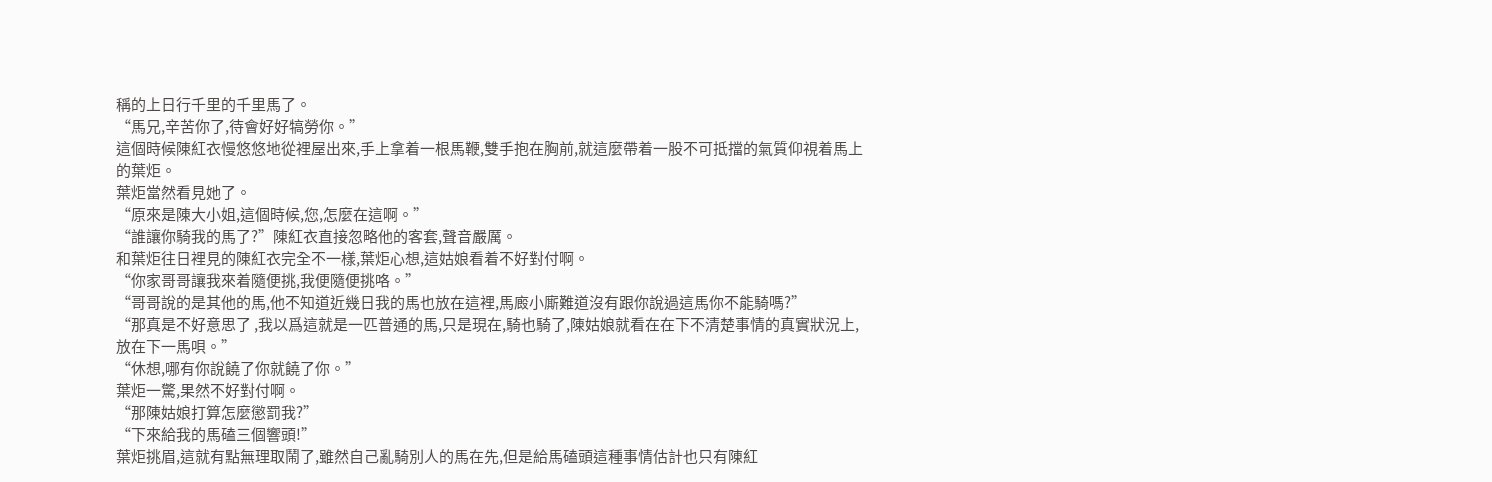稱的上日行千里的千里馬了。
“馬兄,辛苦你了,待會好好犒勞你。”
這個時候陳紅衣慢悠悠地從裡屋出來,手上拿着一根馬鞭,雙手抱在胸前,就這麼帶着一股不可抵擋的氣質仰視着馬上的葉炬。
葉炬當然看見她了。
“原來是陳大小姐,這個時候,您,怎麼在這啊。”
“誰讓你騎我的馬了?”陳紅衣直接忽略他的客套,聲音嚴厲。
和葉炬往日裡見的陳紅衣完全不一樣,葉炬心想,這姑娘看着不好對付啊。
“你家哥哥讓我來着隨便挑,我便隨便挑咯。”
“哥哥說的是其他的馬,他不知道近幾日我的馬也放在這裡,馬廄小廝難道沒有跟你說過這馬你不能騎嗎?”
“那真是不好意思了 ,我以爲這就是一匹普通的馬,只是現在,騎也騎了,陳姑娘就看在在下不清楚事情的真實狀況上,放在下一馬唄。”
“休想,哪有你說饒了你就饒了你。”
葉炬一驚,果然不好對付啊。
“那陳姑娘打算怎麼懲罰我?”
“下來給我的馬磕三個響頭!”
葉炬挑眉,這就有點無理取鬧了,雖然自己亂騎別人的馬在先,但是給馬磕頭這種事情估計也只有陳紅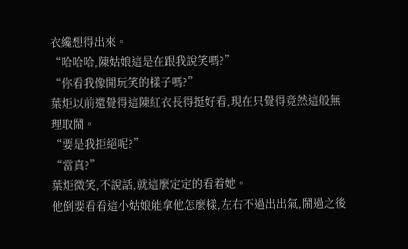衣纔想得出來。
“哈哈哈,陳姑娘這是在跟我說笑嗎?”
“你看我像開玩笑的樣子嗎?”
葉炬以前還覺得這陳紅衣長得挺好看,現在只覺得竟然這般無理取鬧。
“要是我拒絕呢?”
“當真?”
葉炬微笑,不說話,就這麼定定的看着她。
他倒要看看這小姑娘能拿他怎麼樣,左右不過出出氣,鬧過之後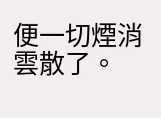便一切煙消雲散了。